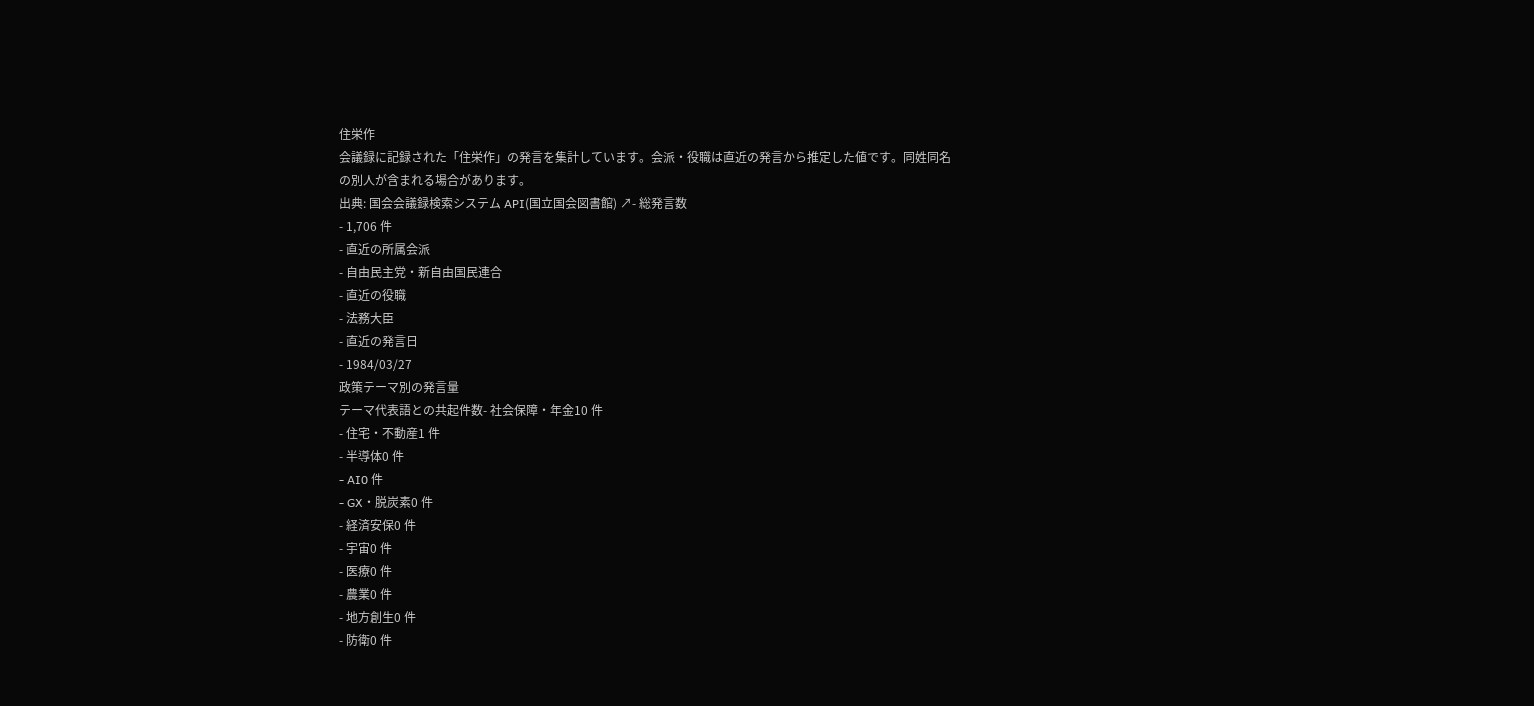住栄作
会議録に記録された「住栄作」の発言を集計しています。会派・役職は直近の発言から推定した値です。同姓同名の別人が含まれる場合があります。
出典: 国会会議録検索システム API(国立国会図書館) ↗- 総発言数
- 1,706 件
- 直近の所属会派
- 自由民主党・新自由国民連合
- 直近の役職
- 法務大臣
- 直近の発言日
- 1984/03/27
政策テーマ別の発言量
テーマ代表語との共起件数- 社会保障・年金10 件
- 住宅・不動産1 件
- 半導体0 件
- AI0 件
- GX・脱炭素0 件
- 経済安保0 件
- 宇宙0 件
- 医療0 件
- 農業0 件
- 地方創生0 件
- 防衛0 件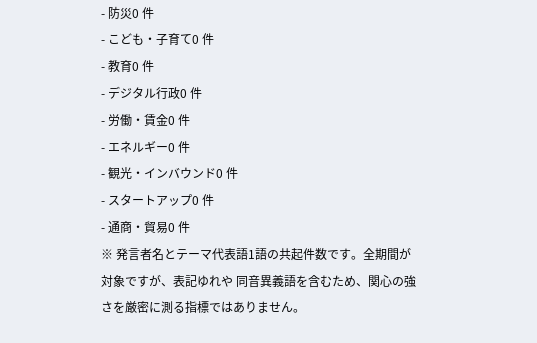- 防災0 件
- こども・子育て0 件
- 教育0 件
- デジタル行政0 件
- 労働・賃金0 件
- エネルギー0 件
- 観光・インバウンド0 件
- スタートアップ0 件
- 通商・貿易0 件
※ 発言者名とテーマ代表語1語の共起件数です。全期間が対象ですが、表記ゆれや 同音異義語を含むため、関心の強さを厳密に測る指標ではありません。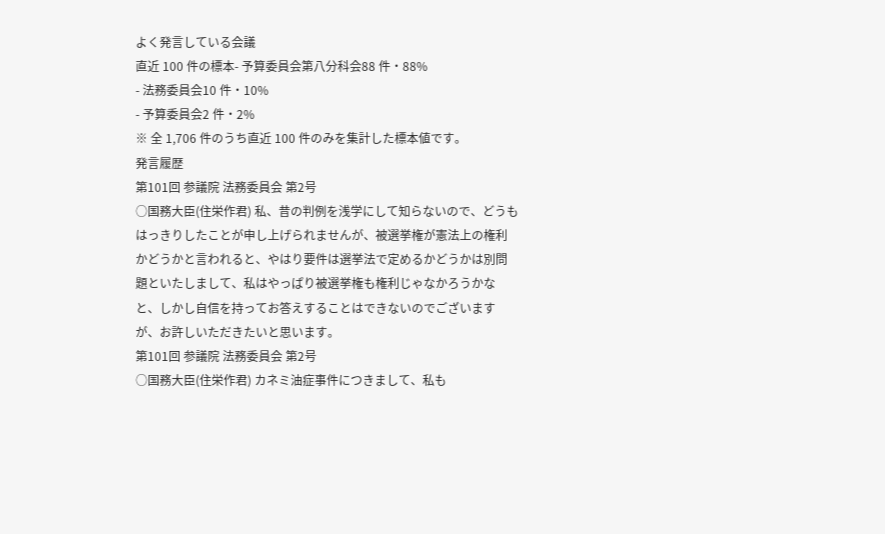よく発言している会議
直近 100 件の標本- 予算委員会第八分科会88 件・88%
- 法務委員会10 件・10%
- 予算委員会2 件・2%
※ 全 1,706 件のうち直近 100 件のみを集計した標本値です。
発言履歴
第101回 参議院 法務委員会 第2号
○国務大臣(住栄作君) 私、昔の判例を浅学にして知らないので、どうもはっきりしたことが申し上げられませんが、被選挙権が憲法上の権利かどうかと言われると、やはり要件は選挙法で定めるかどうかは別問題といたしまして、私はやっぱり被選挙権も権利じゃなかろうかなと、しかし自信を持ってお答えすることはできないのでございますが、お許しいただきたいと思います。
第101回 参議院 法務委員会 第2号
○国務大臣(住栄作君) カネミ油症事件につきまして、私も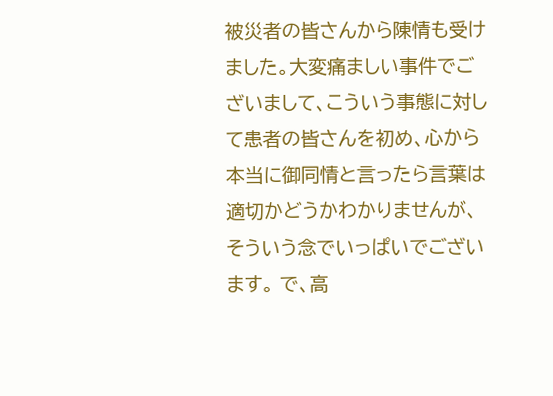被災者の皆さんから陳情も受けました。大変痛ましい事件でございまして、こういう事態に対して患者の皆さんを初め、心から本当に御同情と言ったら言葉は適切かどうかわかりませんが、そういう念でいっぱいでございます。 で、高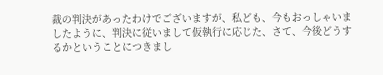裁の判決があったわけでございますが、私ども、今もおっしゃいましたように、判決に従いまして仮執行に応じた、さて、今後どうするかということにつきまし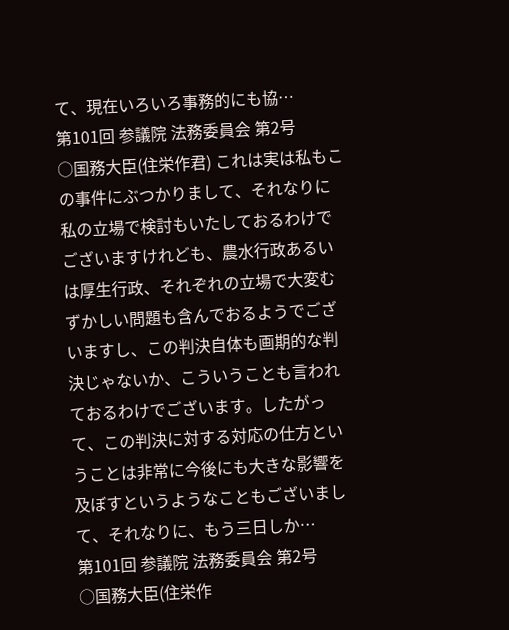て、現在いろいろ事務的にも協…
第101回 参議院 法務委員会 第2号
○国務大臣(住栄作君) これは実は私もこの事件にぶつかりまして、それなりに私の立場で検討もいたしておるわけでございますけれども、農水行政あるいは厚生行政、それぞれの立場で大変むずかしい問題も含んでおるようでございますし、この判決自体も画期的な判決じゃないか、こういうことも言われておるわけでございます。したがって、この判決に対する対応の仕方ということは非常に今後にも大きな影響を及ぼすというようなこともございまして、それなりに、もう三日しか…
第101回 参議院 法務委員会 第2号
○国務大臣(住栄作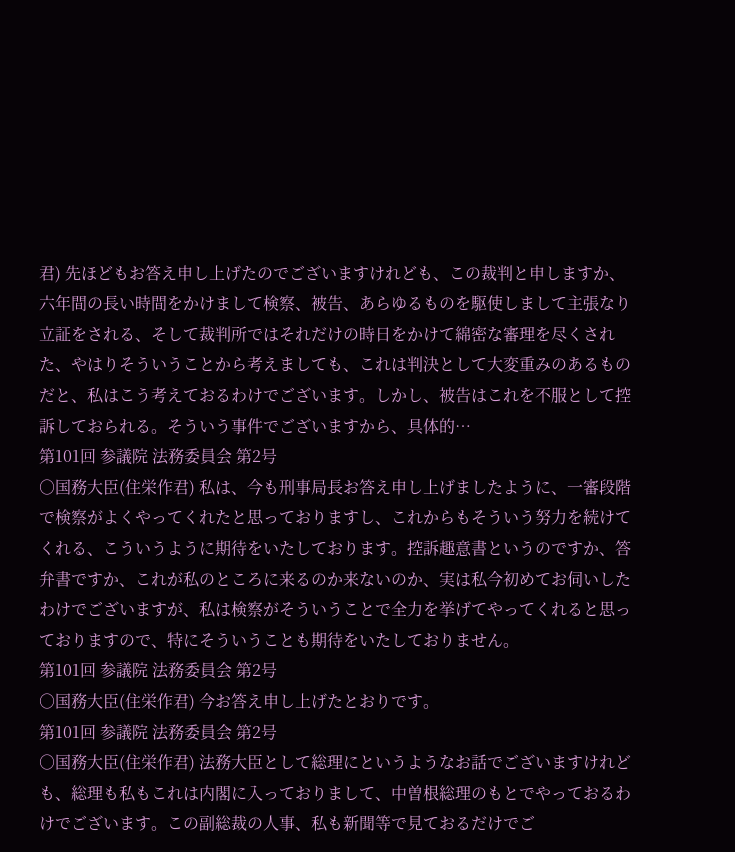君) 先ほどもお答え申し上げたのでございますけれども、この裁判と申しますか、六年間の長い時間をかけまして検察、被告、あらゆるものを駆使しまして主張なり立証をされる、そして裁判所ではそれだけの時日をかけて綿密な審理を尽くされた、やはりそういうことから考えましても、これは判決として大変重みのあるものだと、私はこう考えておるわけでございます。しかし、被告はこれを不服として控訴しておられる。そういう事件でございますから、具体的…
第101回 参議院 法務委員会 第2号
○国務大臣(住栄作君) 私は、今も刑事局長お答え申し上げましたように、一審段階で検察がよくやってくれたと思っておりますし、これからもそういう努力を続けてくれる、こういうように期待をいたしております。控訴趣意書というのですか、答弁書ですか、これが私のところに来るのか来ないのか、実は私今初めてお伺いしたわけでございますが、私は検察がそういうことで全力を挙げてやってくれると思っておりますので、特にそういうことも期待をいたしておりません。
第101回 参議院 法務委員会 第2号
○国務大臣(住栄作君) 今お答え申し上げたとおりです。
第101回 参議院 法務委員会 第2号
○国務大臣(住栄作君) 法務大臣として総理にというようなお話でございますけれども、総理も私もこれは内閣に入っておりまして、中曽根総理のもとでやっておるわけでございます。この副総裁の人事、私も新聞等で見ておるだけでご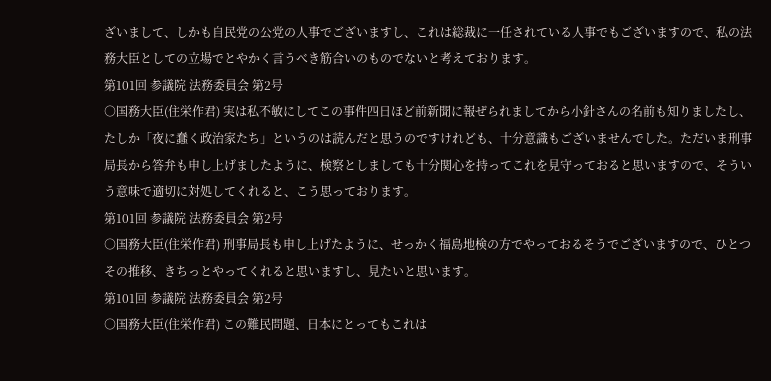ざいまして、しかも自民党の公党の人事でございますし、これは総裁に一任されている人事でもございますので、私の法務大臣としての立場でとやかく言うべき筋合いのものでないと考えております。
第101回 参議院 法務委員会 第2号
○国務大臣(住栄作君) 実は私不敏にしてこの事件四日ほど前新聞に報ぜられましてから小針さんの名前も知りましたし、たしか「夜に蠢く政治家たち」というのは読んだと思うのですけれども、十分意識もございませんでした。ただいま刑事局長から答弁も申し上げましたように、検察としましても十分関心を持ってこれを見守っておると思いますので、そういう意味で適切に対処してくれると、こう思っております。
第101回 参議院 法務委員会 第2号
○国務大臣(住栄作君) 刑事局長も申し上げたように、せっかく福島地検の方でやっておるそうでございますので、ひとつその推移、きちっとやってくれると思いますし、見たいと思います。
第101回 参議院 法務委員会 第2号
○国務大臣(住栄作君) この難民問題、日本にとってもこれは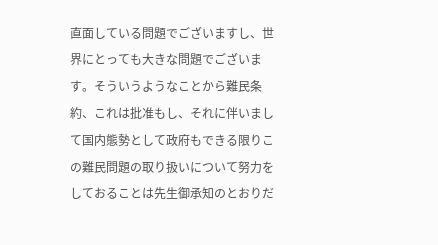直面している問題でございますし、世界にとっても大きな問題でございます。そういうようなことから難民条約、これは批准もし、それに伴いまして国内態勢として政府もできる限りこの難民問題の取り扱いについて努力をしておることは先生御承知のとおりだ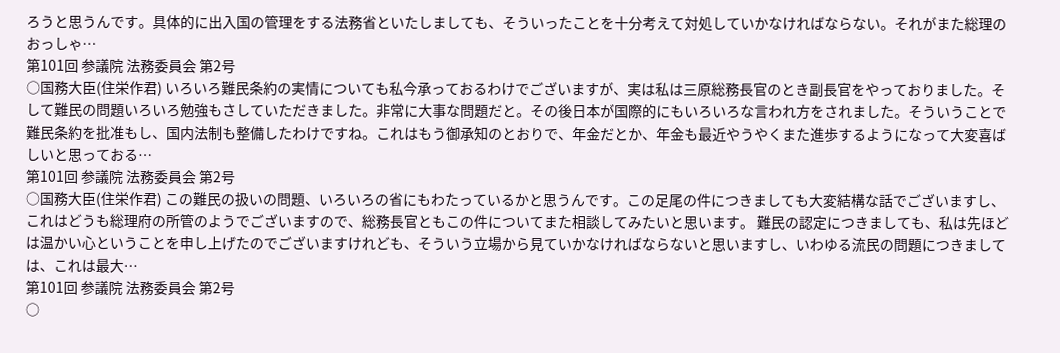ろうと思うんです。具体的に出入国の管理をする法務省といたしましても、そういったことを十分考えて対処していかなければならない。それがまた総理のおっしゃ…
第101回 参議院 法務委員会 第2号
○国務大臣(住栄作君) いろいろ難民条約の実情についても私今承っておるわけでございますが、実は私は三原総務長官のとき副長官をやっておりました。そして難民の問題いろいろ勉強もさしていただきました。非常に大事な問題だと。その後日本が国際的にもいろいろな言われ方をされました。そういうことで難民条約を批准もし、国内法制も整備したわけですね。これはもう御承知のとおりで、年金だとか、年金も最近やうやくまた進歩するようになって大変喜ばしいと思っておる…
第101回 参議院 法務委員会 第2号
○国務大臣(住栄作君) この難民の扱いの問題、いろいろの省にもわたっているかと思うんです。この足尾の件につきましても大変結構な話でございますし、これはどうも総理府の所管のようでございますので、総務長官ともこの件についてまた相談してみたいと思います。 難民の認定につきましても、私は先ほどは温かい心ということを申し上げたのでございますけれども、そういう立場から見ていかなければならないと思いますし、いわゆる流民の問題につきましては、これは最大…
第101回 参議院 法務委員会 第2号
○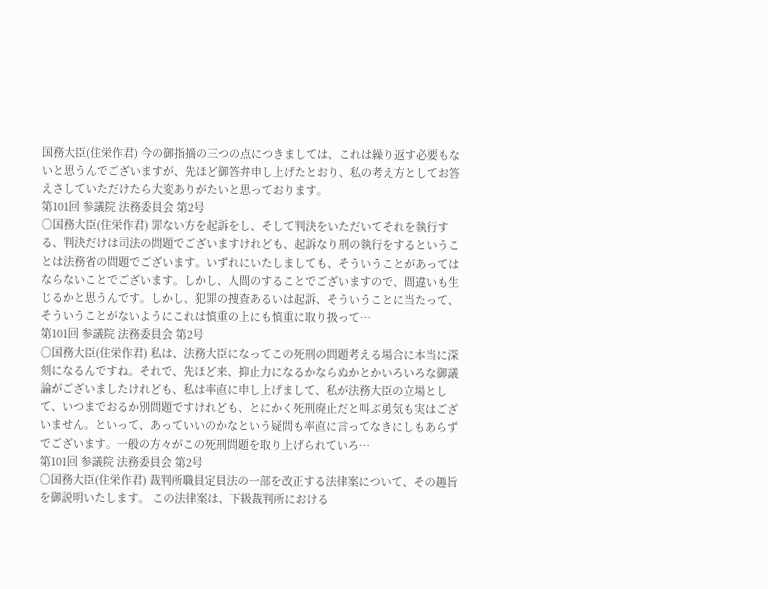国務大臣(住栄作君) 今の御指摘の三つの点につきましては、これは繰り返す必要もないと思うんでございますが、先ほど御答弁申し上げたとおり、私の考え方としてお答えさしていただけたら大変ありがたいと思っております。
第101回 参議院 法務委員会 第2号
○国務大臣(住栄作君) 罪ない方を起訴をし、そして判決をいただいてそれを執行する、判決だけは司法の問題でございますけれども、起訴なり刑の執行をするということは法務省の問題でございます。いずれにいたしましても、そういうことがあってはならないことでございます。しかし、人間のすることでございますので、間違いも生じるかと思うんです。しかし、犯罪の捜査あるいは起訴、そういうことに当たって、そういうことがないようにこれは慎重の上にも慎重に取り扱って…
第101回 参議院 法務委員会 第2号
○国務大臣(住栄作君) 私は、法務大臣になってこの死刑の問題考える場合に本当に深刻になるんですね。それで、先ほど来、抑止力になるかならぬかとかいろいろな御議論がございましたけれども、私は率直に申し上げまして、私が法務大臣の立場として、いつまでおるか別問題ですけれども、とにかく死刑廃止だと叫ぶ勇気も実はございません。といって、あっていいのかなという疑問も率直に言ってなきにしもあらずでございます。一般の方々がこの死刑問題を取り上げられていろ…
第101回 参議院 法務委員会 第2号
○国務大臣(住栄作君) 裁判所職員定員法の一部を改正する法律案について、その趣旨を御説明いたします。 この法律案は、下級裁判所における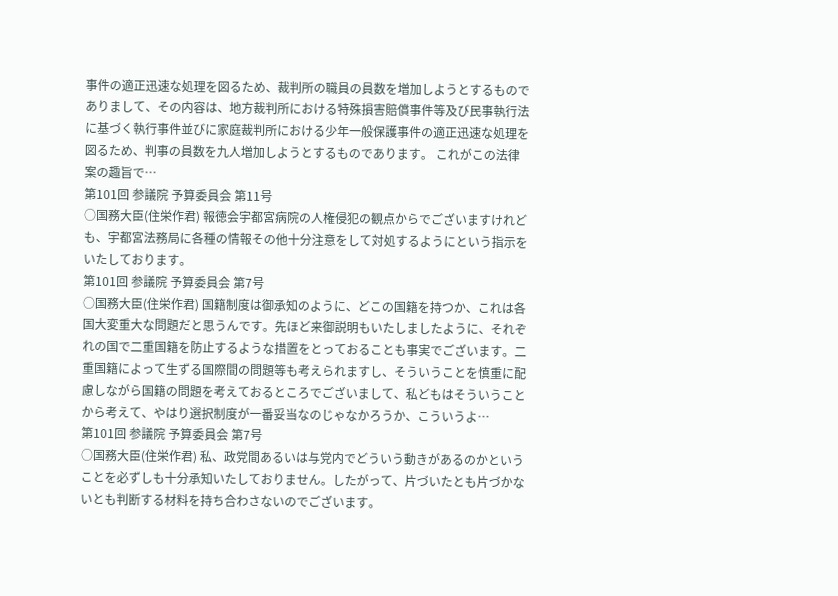事件の適正迅速な処理を図るため、裁判所の職員の員数を増加しようとするものでありまして、その内容は、地方裁判所における特殊損害賠償事件等及び民事執行法に基づく執行事件並びに家庭裁判所における少年一般保護事件の適正迅速な処理を図るため、判事の員数を九人増加しようとするものであります。 これがこの法律案の趣旨で…
第101回 参議院 予算委員会 第11号
○国務大臣(住栄作君) 報徳会宇都宮病院の人権侵犯の観点からでございますけれども、宇都宮法務局に各種の情報その他十分注意をして対処するようにという指示をいたしております。
第101回 参議院 予算委員会 第7号
○国務大臣(住栄作君) 国籍制度は御承知のように、どこの国籍を持つか、これは各国大変重大な問題だと思うんです。先ほど来御説明もいたしましたように、それぞれの国で二重国籍を防止するような措置をとっておることも事実でございます。二重国籍によって生ずる国際間の問題等も考えられますし、そういうことを慎重に配慮しながら国籍の問題を考えておるところでございまして、私どもはそういうことから考えて、やはり選択制度が一番妥当なのじゃなかろうか、こういうよ…
第101回 参議院 予算委員会 第7号
○国務大臣(住栄作君) 私、政党間あるいは与党内でどういう動きがあるのかということを必ずしも十分承知いたしておりません。したがって、片づいたとも片づかないとも判断する材料を持ち合わさないのでございます。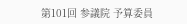第101回 参議院 予算委員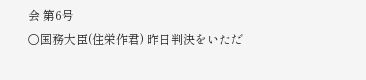会 第6号
○国務大臣(住栄作君) 昨日判決をいただ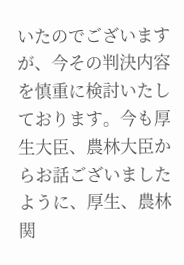いたのでございますが、今その判決内容を慎重に検討いたしております。今も厚生大臣、農林大臣からお話ございましたように、厚生、農林関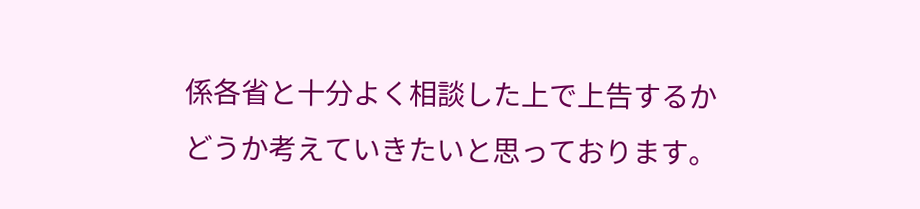係各省と十分よく相談した上で上告するかどうか考えていきたいと思っております。